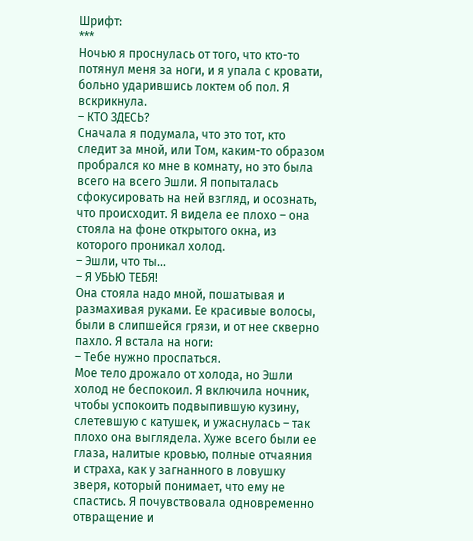Шрифт:
***
Ночью я проснулась от того, что кто-то потянул меня за ноги, и я упала с кровати, больно ударившись локтем об пол. Я вскрикнула.
– КТО ЗДЕСЬ?
Сначала я подумала, что это тот, кто следит за мной, или Том, каким-то образом пробрался ко мне в комнату, но это была всего на всего Эшли. Я попыталась сфокусировать на ней взгляд, и осознать, что происходит. Я видела ее плохо – она стояла на фоне открытого окна, из которого проникал холод.
– Эшли, что ты…
– Я УБЬЮ ТЕБЯ!
Она стояла надо мной, пошатывая и размахивая руками. Ее красивые волосы, были в слипшейся грязи, и от нее скверно пахло. Я встала на ноги:
– Тебе нужно проспаться.
Мое тело дрожало от холода, но Эшли холод не беспокоил. Я включила ночник, чтобы успокоить подвыпившую кузину, слетевшую с катушек, и ужаснулась – так плохо она выглядела. Хуже всего были ее глаза, налитые кровью, полные отчаяния и страха, как у загнанного в ловушку зверя, который понимает, что ему не спастись. Я почувствовала одновременно отвращение и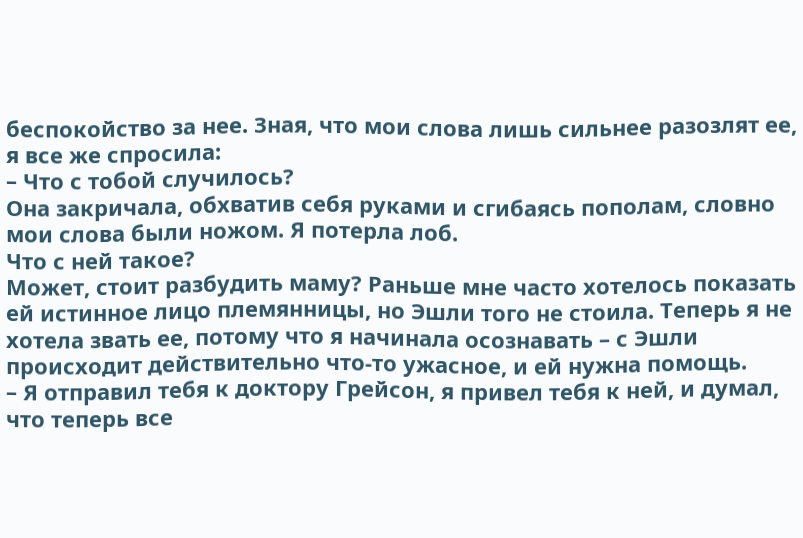беспокойство за нее. Зная, что мои слова лишь сильнее разозлят ее, я все же спросила:
– Что с тобой случилось?
Она закричала, обхватив себя руками и сгибаясь пополам, словно мои слова были ножом. Я потерла лоб.
Что с ней такое?
Может, стоит разбудить маму? Раньше мне часто хотелось показать ей истинное лицо племянницы, но Эшли того не стоила. Теперь я не хотела звать ее, потому что я начинала осознавать – с Эшли происходит действительно что-то ужасное, и ей нужна помощь.
– Я отправил тебя к доктору Грейсон, я привел тебя к ней, и думал, что теперь все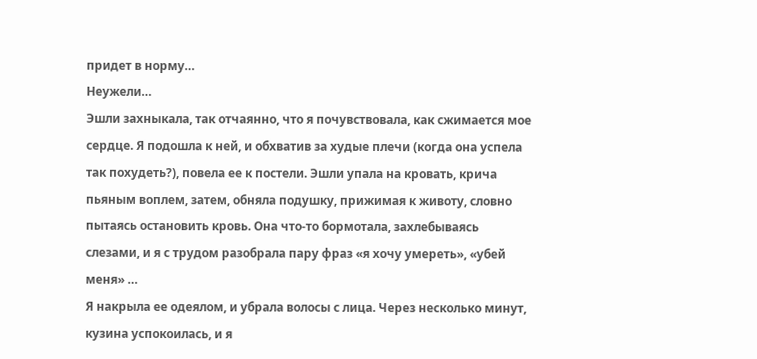придет в норму…
Неужели…
Эшли захныкала, так отчаянно, что я почувствовала, как сжимается мое сердце. Я подошла к ней, и обхватив за худые плечи (когда она успела так похудеть?), повела ее к постели. Эшли упала на кровать, крича пьяным воплем, затем, обняла подушку, прижимая к животу, словно пытаясь остановить кровь. Она что-то бормотала, захлебываясь слезами, и я с трудом разобрала пару фраз «я хочу умереть», «убей меня» …
Я накрыла ее одеялом, и убрала волосы с лица. Через несколько минут, кузина успокоилась, и я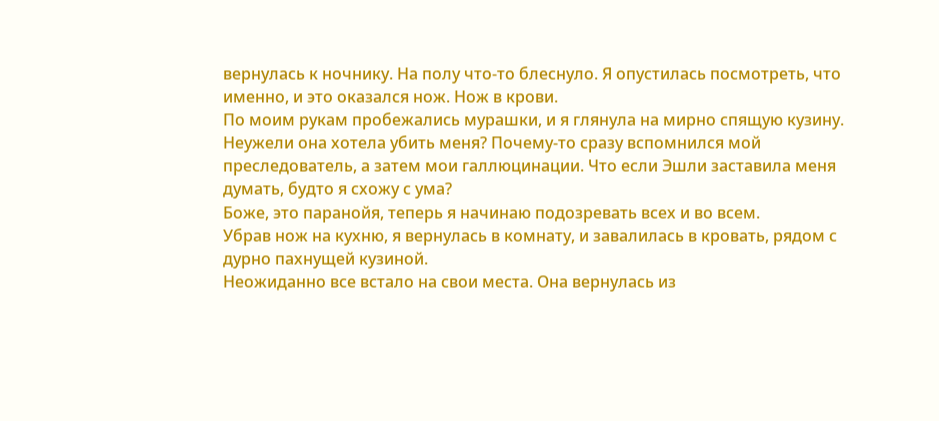вернулась к ночнику. На полу что-то блеснуло. Я опустилась посмотреть, что именно, и это оказался нож. Нож в крови.
По моим рукам пробежались мурашки, и я глянула на мирно спящую кузину. Неужели она хотела убить меня? Почему-то сразу вспомнился мой преследователь, а затем мои галлюцинации. Что если Эшли заставила меня думать, будто я схожу с ума?
Боже, это паранойя, теперь я начинаю подозревать всех и во всем.
Убрав нож на кухню, я вернулась в комнату, и завалилась в кровать, рядом с дурно пахнущей кузиной.
Неожиданно все встало на свои места. Она вернулась из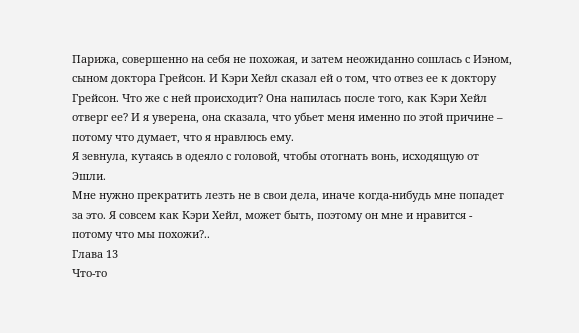Парижа, совершенно на себя не похожая, и затем неожиданно сошлась с Иэном, сыном доктора Грейсон. И Кэри Хейл сказал ей о том, что отвез ее к доктору Грейсон. Что же с ней происходит? Она напилась после того, как Кэри Хейл отверг ее? И я уверена, она сказала, что убьет меня именно по этой причине – потому что думает, что я нравлюсь ему.
Я зевнула, кутаясь в одеяло с головой, чтобы отогнать вонь, исходящую от Эшли.
Мне нужно прекратить лезть не в свои дела, иначе когда-нибудь мне попадет за это. Я совсем как Кэри Хейл, может быть, поэтому он мне и нравится - потому что мы похожи?..
Глава 13
Что-то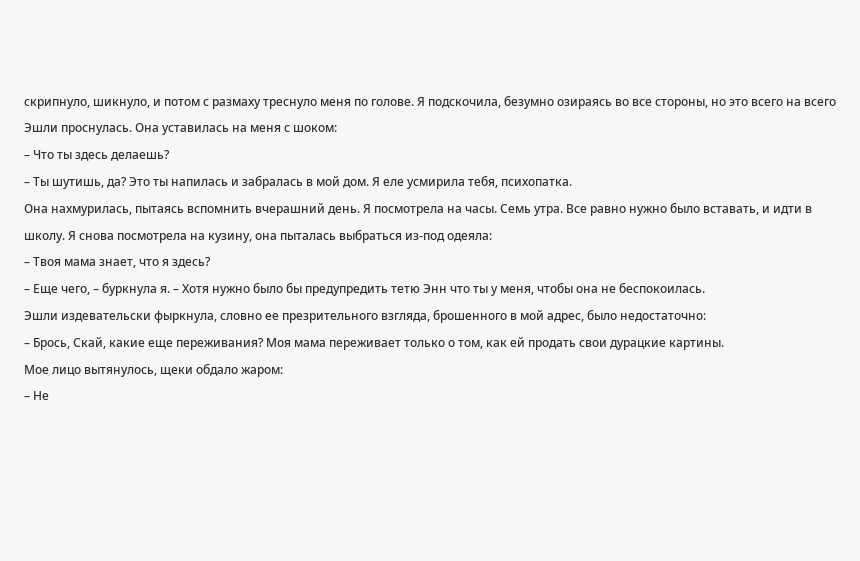скрипнуло, шикнуло, и потом с размаху треснуло меня по голове. Я подскочила, безумно озираясь во все стороны, но это всего на всего Эшли проснулась. Она уставилась на меня с шоком:
– Что ты здесь делаешь?
– Ты шутишь, да? Это ты напилась и забралась в мой дом. Я еле усмирила тебя, психопатка.
Она нахмурилась, пытаясь вспомнить вчерашний день. Я посмотрела на часы. Семь утра. Все равно нужно было вставать, и идти в школу. Я снова посмотрела на кузину, она пыталась выбраться из-под одеяла:
– Твоя мама знает, что я здесь?
– Еще чего, – буркнула я. – Хотя нужно было бы предупредить тетю Энн что ты у меня, чтобы она не беспокоилась.
Эшли издевательски фыркнула, словно ее презрительного взгляда, брошенного в мой адрес, было недостаточно:
– Брось, Скай, какие еще переживания? Моя мама переживает только о том, как ей продать свои дурацкие картины.
Мое лицо вытянулось, щеки обдало жаром:
– Не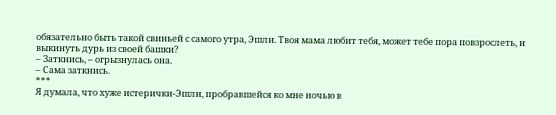обязательно быть такой свиньей с самого утра, Эшли. Твоя мама любит тебя, может тебе пора повзрослеть, и выкинуть дурь из своей башки?
– Заткнись, – огрызнулась она.
– Сама заткнись.
***
Я думала, что хуже истерички-Эшли, пробравшейся ко мне ночью в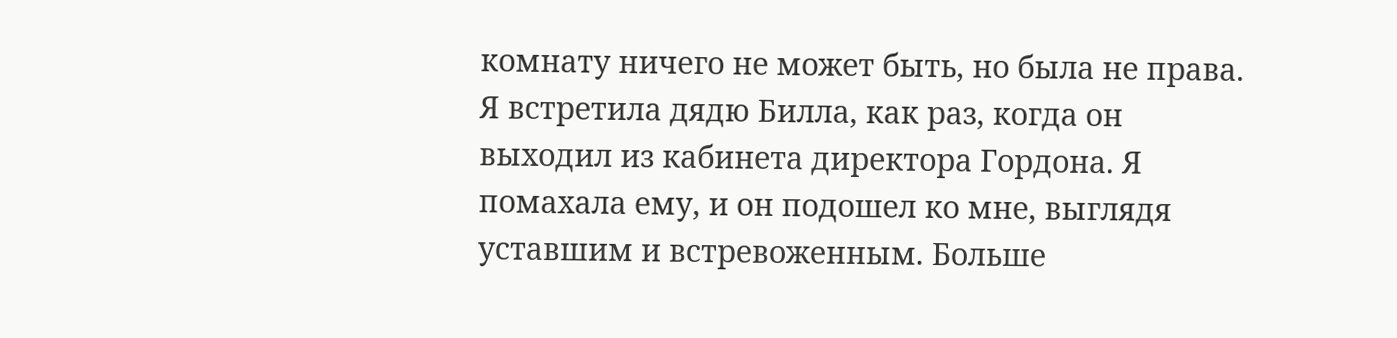комнату ничего не может быть, но была не права. Я встретила дядю Билла, как раз, когда он выходил из кабинета директора Гордона. Я помахала ему, и он подошел ко мне, выглядя уставшим и встревоженным. Больше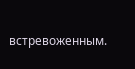встревоженным.